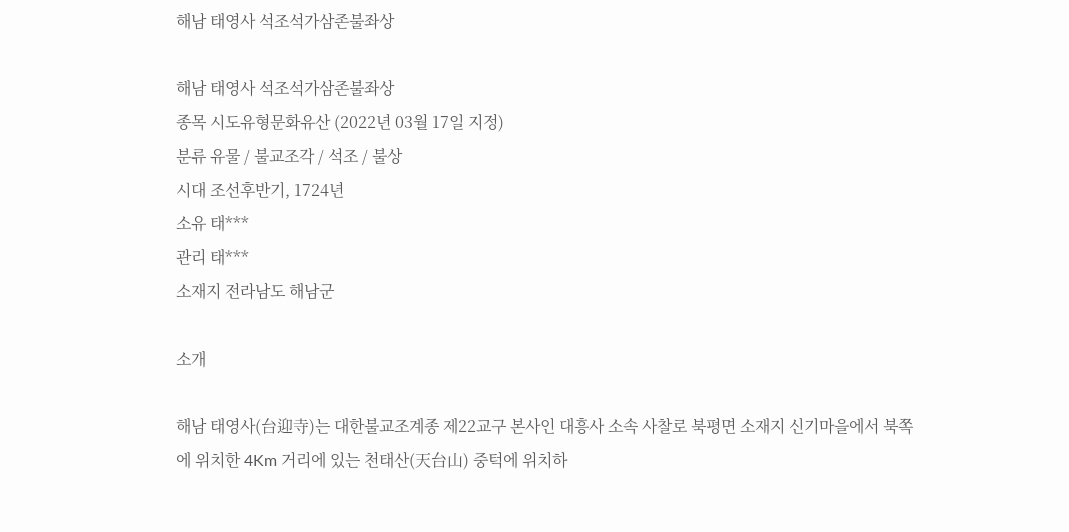해남 태영사 석조석가삼존불좌상

해남 태영사 석조석가삼존불좌상
종목 시도유형문화유산 (2022년 03월 17일 지정)
분류 유물 / 불교조각 / 석조 / 불상
시대 조선후반기, 1724년
소유 태***
관리 태***
소재지 전라남도 해남군

소개

해남 태영사(台迎寺)는 대한불교조계종 제22교구 본사인 대흥사 소속 사찰로 북평면 소재지 신기마을에서 북쪽에 위치한 4Km 거리에 있는 천태산(天台山) 중턱에 위치하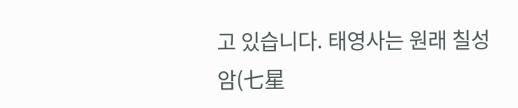고 있습니다. 태영사는 원래 칠성암(七星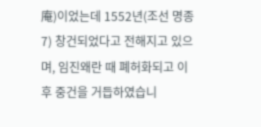庵)이었는데 1552년(조선 명종 7) 창건되었다고 전해지고 있으며, 임진왜란 때 폐허화되고 이후 중건을 거듭하였습니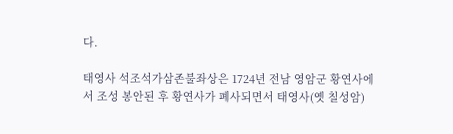다.

태영사 석조석가삼존불좌상은 1724년 전남 영암군 황연사에서 조성 봉안된 후 황연사가 폐사되면서 태영사(옛 칠성암)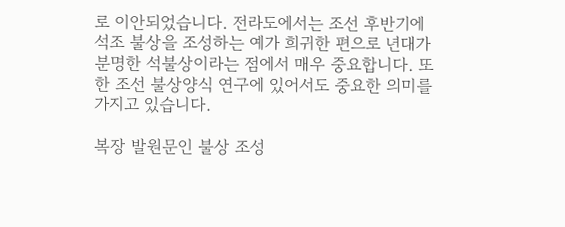로 이안되었습니다. 전라도에서는 조선 후반기에 석조 불상을 조성하는 예가 희귀한 편으로 년대가 분명한 석불상이라는 점에서 매우 중요합니다. 또한 조선 불상양식 연구에 있어서도 중요한 의미를 가지고 있습니다.

복장 발원문인 불상 조성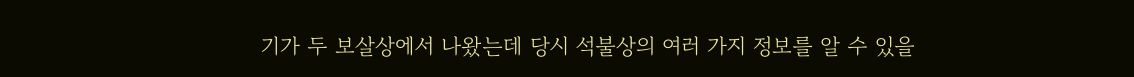기가 두 보살상에서 나왔는데 당시 석불상의 여러 가지 정보를 알 수 있을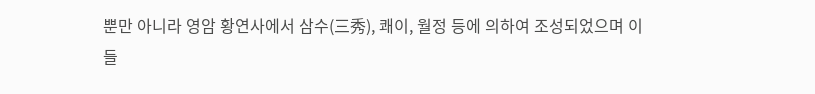뿐만 아니라 영암 황연사에서 삼수(三秀), 쾌이, 월정 등에 의하여 조성되었으며 이들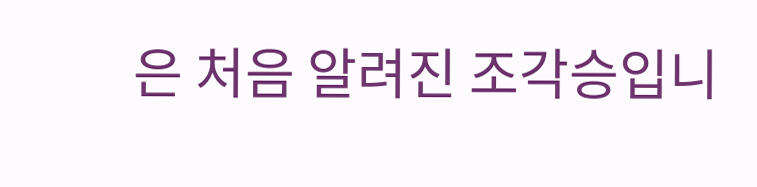은 처음 알려진 조각승입니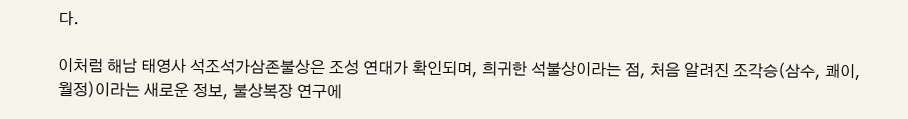다.

이처럼 해남 태영사 석조석가삼존불상은 조성 연대가 확인되며, 희귀한 석불상이라는 점, 처음 알려진 조각승(삼수, 쾌이, 월정)이라는 새로운 정보, 불상복장 연구에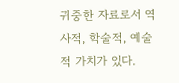귀중한 자료로서 역사적, 학술적, 예술적 가치가 있다.